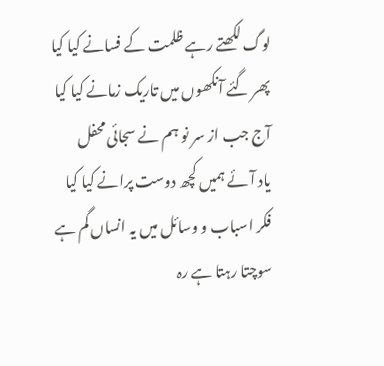لوگ لکھتے رہے ظلمت کے فسانے کیا کیا
پھر گئے آنکھوں میں تاریک زمانے کیا کیا
آج جب از سر نو ہم نے سجائی محفل
یاد آئے ہمیں کچھ دوست پرانے کیا کیا
فکر اسباب و وسائل میں یہ انساں گم ہے
سوچتا رہتا ہے رہ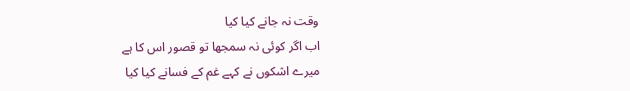وقت نہ جانے کیا کیا
اب اگر کوئی نہ سمجھا تو قصور اس کا ہے
میرے اشکوں نے کہے غم کے فسانے کیا کیا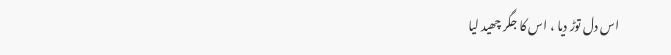اس دل توڑ دیا ، اس کا جگر چھید لیا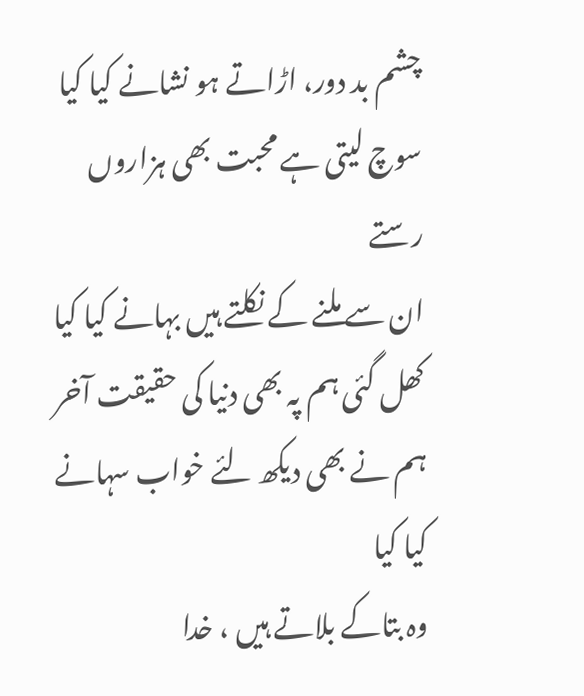چشم بد دور، اڑاتے ہو نشانے کیا کیا
سوچ لیتی ہے محبت بھی ہزاروں رستے
ان سے ملنے کے نکلتے ہیں بہانے کیا کیا
کھل گئی ہم پہ بھی دنیا کی حقیقت آخر
ہم نے بھی دیکھ لئے خواب سہانے کیا کیا
وہ بتاکے بلاتے ہیں ، خدا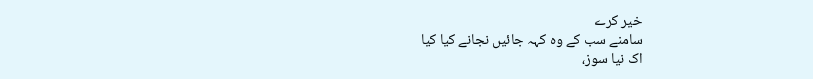خیر کرے
سامنے سب کے وہ کہہ جائیں نجانے کیا کیا
اک نیا سوز،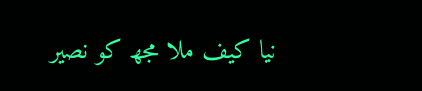نیا کیف ملا مجھ کو نصیر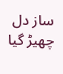ساز دل چھیڑ گیا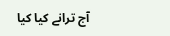آج ترانے کیا کیا